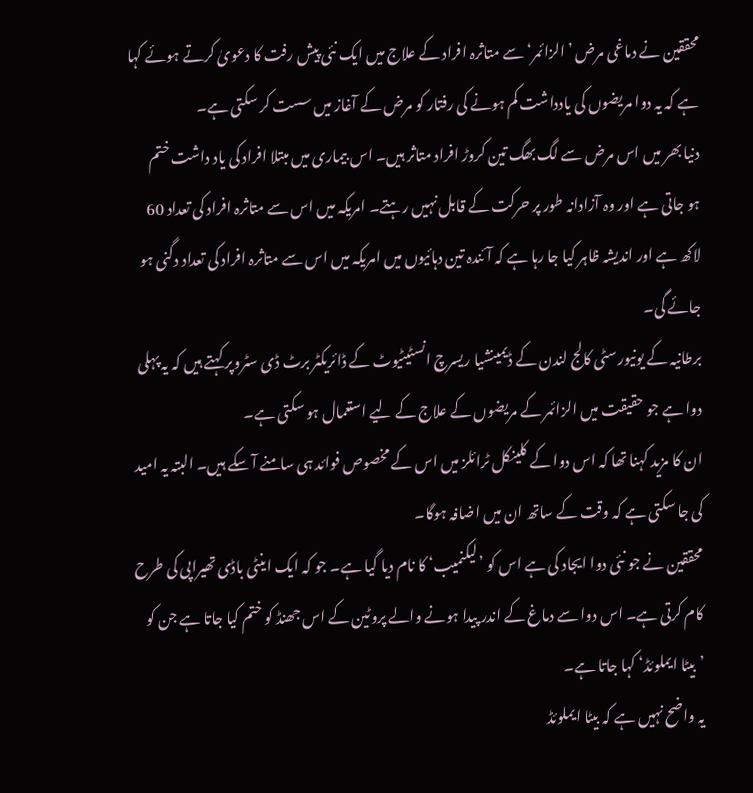محققین نے دماغی مرض ’الزائمر‘ سے متاثرہ افراد کے علاج میں ایک نئی پیش رفت کا دعویٰ کرتے ہوئے کہا ہے کہ یہ دوا مریضوں کی یادداشت کم ہونے کی رفتار کو مرض کے آغاز میں سست کر سکتی ہے۔
دنیا بھر میں اس مرض سے لگ بھگ تین کروڑ افراد متاثر ہیں۔ اس بیماری میں مبتلا افراد کی یاد داشت ختم ہو جاتی ہے اور وہ آزادانہ طور پر حرکت کے قابل نہیں رہتے۔ امریکہ میں اس سے متاثرہ افراد کی تعداد 60 لاکھ ہے اور اندیشہ ظاہر کیا جا رہا ہے کہ آئندہ تین دہائیوں میں امریکہ میں اس سے متاثرہ افراد کی تعداد دگنی ہو جائے گی۔
برطانیہ کے یونیورسٹی کالج لندن کے ڈیمینشیا ریسرچ انسٹیٹیوٹ کے ڈائریکٹر برٹ ڈی سٹروپر کہتے ہیں کہ یہ پہلی دوا ہے جو حقیقت میں الزائمر کے مریضوں کے علاج کے لیے استعمال ہو سکتی ہے۔
ان کا مزید کہنا تھا کہ اس دوا کے کلینکل ٹرائلز میں اس کے مخصوص فوائد ہی سامنے آ سکے ہیں۔ البتہ یہ امید کی جا سکتی ہے کہ وقت کے ساتھ ان میں اضافہ ہوگا۔
محققین نے جو نئی دوا ایجاد کی ہے اس کو ’لیکنمیب‘ کا نام دیا گیا ہے۔ جو کہ ایک اینٹی باڈی تھیراپی کی طرح کام کرتی ہے۔ اس دوا سے دماغ کے اندر پیدا ہونے والے پروٹین کے اس جھنڈ کو ختم کیا جاتا ہے جن کو ’بیٹا ایملوئڈ‘ کہا جاتا ہے۔
یہ واضح نہیں ہے کہ بیٹا ایملوئڈ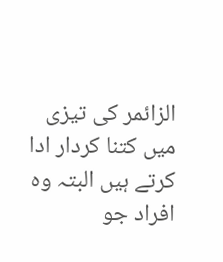الزائمر کی تیزی میں کتنا کردار ادا کرتے ہیں البتہ وہ افراد جو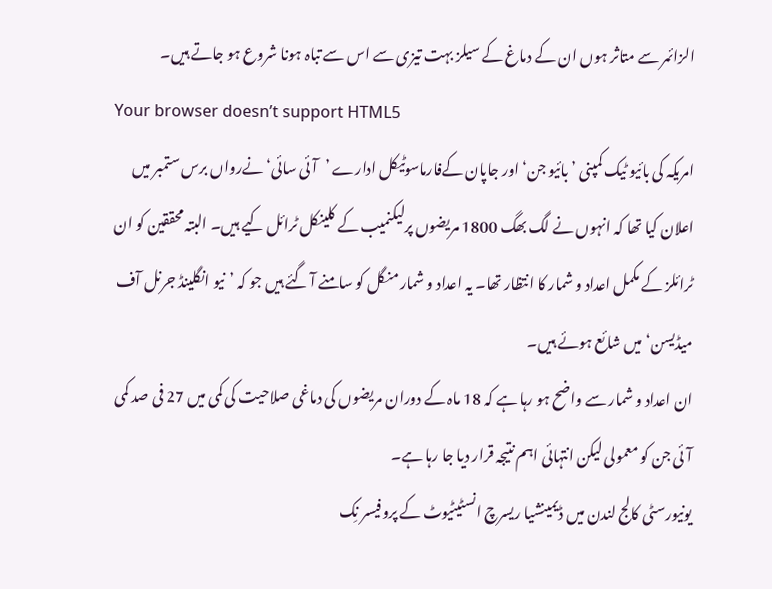الزائمر سے متاثر ہوں ان کے دماغ کے سیلز بہت تیزی سے اس سے تباہ ہونا شروع ہو جاتے ہیں۔
Your browser doesn’t support HTML5
امریکہ کی بائیو ٹیک کمپنی ’بائیو جن‘ اور جاپان کےفارماسوٹیکل ادارے ’آئی سائی‘ نےرواں برس ستمبر میں اعلان کیا تھا کہ انہوں نے لگ بھگ 1800 مریضوں پرلیکنمیب کے کلینکل ٹرائل کیے ہیں۔ البتہ محققین کو ان ٹرائلز کے مکمل اعداد و شمار کا انتظار تھا۔ یہ اعداد و شمار منگل کو سامنے آ گئے ہیں جو کہ ’نیو انگلینڈ جرنل آف میڈیسن‘ میں شائع ہوئے ہیں۔
ان اعداد و شمار سے واضح ہو رہا ہے کہ 18 ماہ کے دوران مریضوں کی دماغی صلاحیت کی کمی میں 27 فی صد کمی آئی جن کو معمولی لیکن انتہائی اہم نتیجہ قرار دیا جا رہا ہے۔
یونیورسٹی کالج لندن میں ڈیمینشیا ریسرچ انسٹیٹیوٹ کے پروفیسر نِک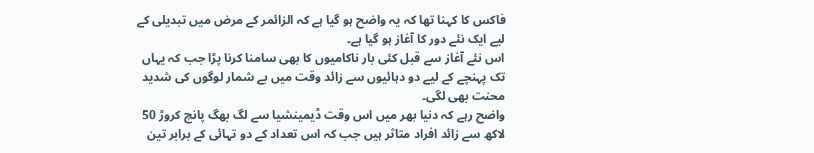فاکس کا کہنا تھا کہ یہ واضح ہو گیا ہے کہ الزائمر کے مرض میں تبدیلی کے لیے ایک نئے دور کا آغاز ہو گیا ہے۔
اس نئے آغاز سے قبل کئی بار ناکامیوں کا بھی سامنا کرنا پڑا جب کہ یہاں تک پہنچے کے لیے دو دہائیوں سے زائد وقت میں بے شمار لوگوں کی شدید محنت بھی لگی۔
واضح رہے کہ دنیا بھر میں اس وقت ڈیمینشیا سے لگ بھگ پانچ کروڑ 50 لاکھ سے زائد افراد متاثر ہیں جب کہ اس تعداد کے دو تہائی کے برابر تین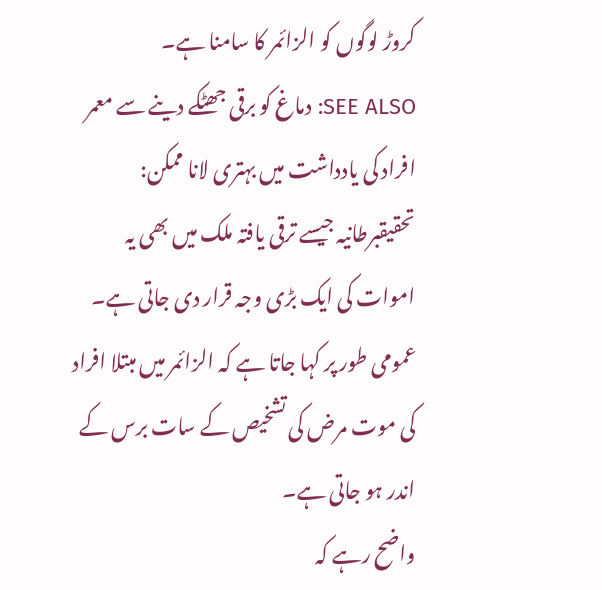کروڑ لوگوں کو الزائمر کا سامنا ہے۔
SEE ALSO: دماغ کو برقی جھٹکے دینے سے معمر افراد کی یادداشت میں بہتری لانا ممکن: تحقیقبرطانیہ جیسے ترقی یافتہ ملک میں بھی یہ اموات کی ایک بڑی وجہ قرار دی جاتی ہے۔ عمومی طور پر کہا جاتا ہے کہ الزائمر میں مبتلا افراد کی موت مرض کی تشخیص کے سات برس کے اندر ہو جاتی ہے۔
واضح رہے کہ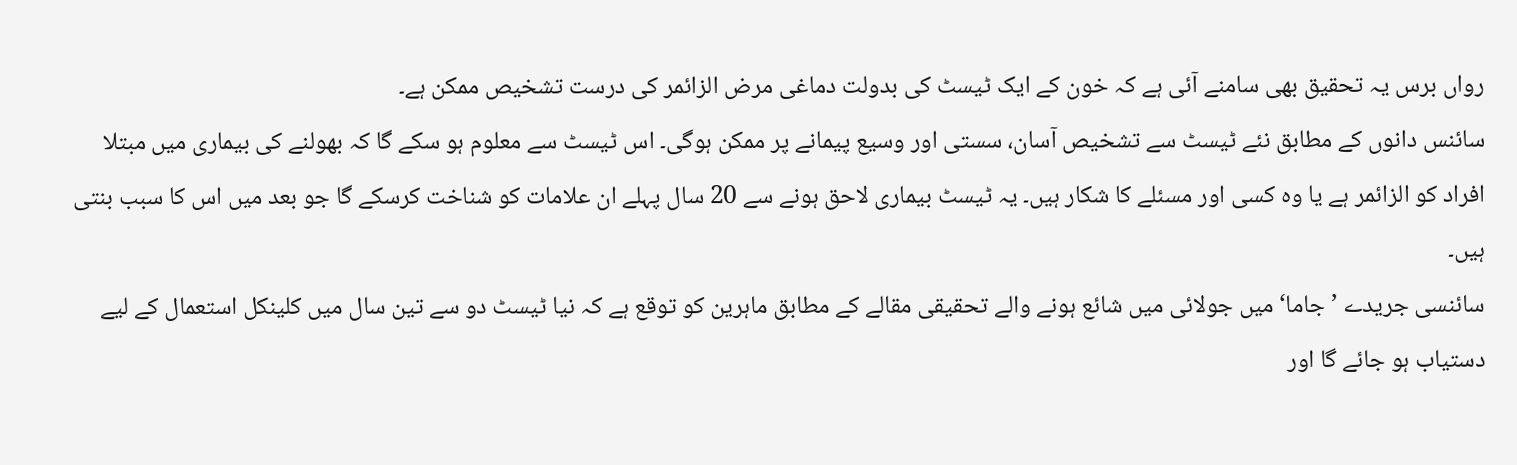رواں برس یہ تحقیق بھی سامنے آئی ہے کہ خون کے ایک ٹیسٹ کی بدولت دماغی مرض الزائمر کی درست تشخیص ممکن ہے۔
سائنس دانوں کے مطابق نئے ٹیسٹ سے تشخیص آسان، سستی اور وسیع پیمانے پر ممکن ہوگی۔ اس ٹیسٹ سے معلوم ہو سکے گا کہ بھولنے کی بیماری میں مبتلا افراد کو الزائمر ہے یا وہ کسی اور مسئلے کا شکار ہیں۔ یہ ٹیسٹ بیماری لاحق ہونے سے 20 سال پہلے ان علامات کو شناخت کرسکے گا جو بعد میں اس کا سبب بنتی ہیں۔
سائنسی جریدے ’جاما‘ میں جولائی میں شائع ہونے والے تحقیقی مقالے کے مطابق ماہرین کو توقع ہے کہ نیا ٹیسٹ دو سے تین سال میں کلینکل استعمال کے لیے دستیاب ہو جائے گا اور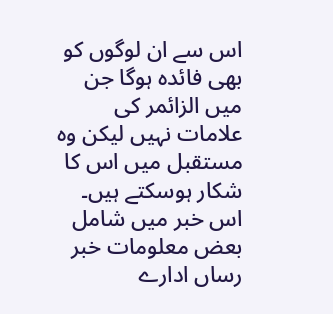اس سے ان لوگوں کو بھی فائدہ ہوگا جن میں الزائمر کی علامات نہیں لیکن وہ مستقبل میں اس کا شکار ہوسکتے ہیں۔
اس خبر میں شامل بعض معلومات خبر رساں ادارے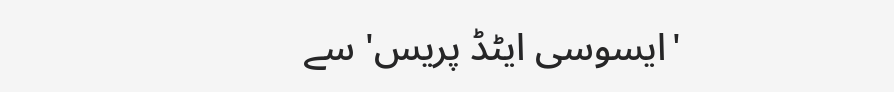'ایسوسی ایٹڈ پریس' سے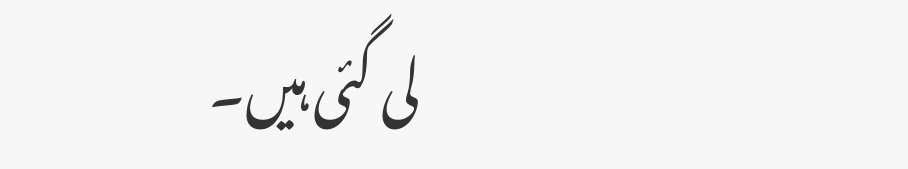لی گئی ہیں۔